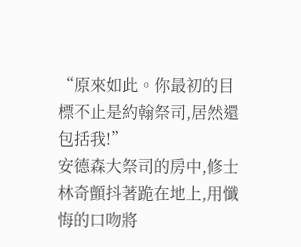“原來如此。你最初的目標不止是約翰祭司,居然還包括我!”
安德森大祭司的房中,修士林奇顫抖著跪在地上,用懺悔的口吻將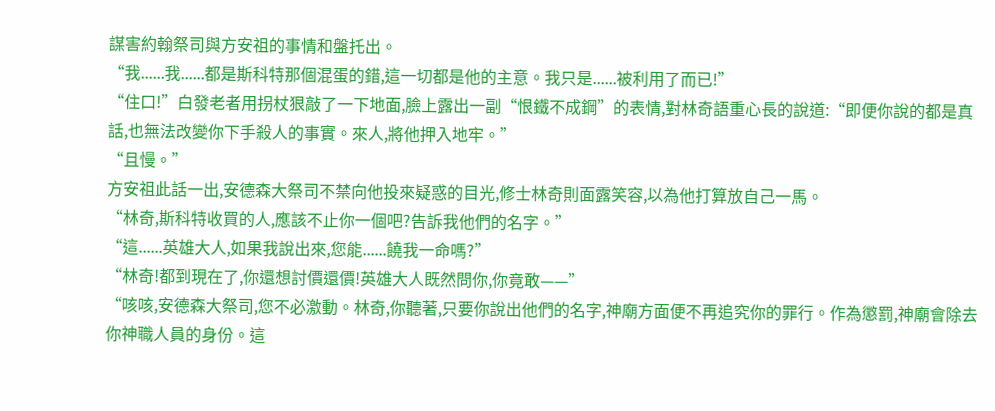謀害約翰祭司與方安祖的事情和盤托出。
“我......我......都是斯科特那個混蛋的錯,這一切都是他的主意。我只是......被利用了而已!”
“住口!”白發老者用拐杖狠敲了一下地面,臉上露出一副“恨鐵不成鋼”的表情,對林奇語重心長的說道:“即便你說的都是真話,也無法改變你下手殺人的事實。來人,將他押入地牢。”
“且慢。”
方安祖此話一出,安德森大祭司不禁向他投來疑惑的目光,修士林奇則面露笑容,以為他打算放自己一馬。
“林奇,斯科特收買的人,應該不止你一個吧?告訴我他們的名字。”
“這......英雄大人,如果我說出來,您能......饒我一命嗎?”
“林奇!都到現在了,你還想討價還價!英雄大人既然問你,你竟敢——”
“咳咳,安德森大祭司,您不必激動。林奇,你聽著,只要你說出他們的名字,神廟方面便不再追究你的罪行。作為懲罰,神廟會除去你神職人員的身份。這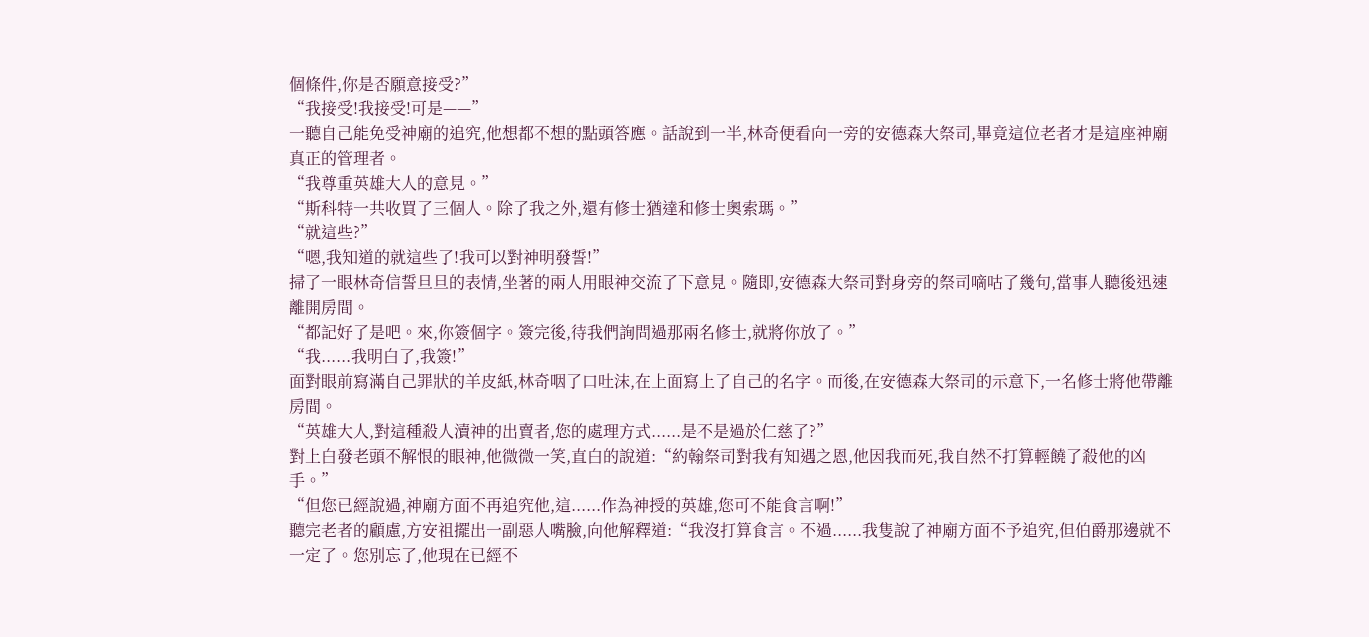個條件,你是否願意接受?”
“我接受!我接受!可是——”
一聽自己能免受神廟的追究,他想都不想的點頭答應。話說到一半,林奇便看向一旁的安德森大祭司,畢竟這位老者才是這座神廟真正的管理者。
“我尊重英雄大人的意見。”
“斯科特一共收買了三個人。除了我之外,還有修士猶達和修士奧索瑪。”
“就這些?”
“嗯,我知道的就這些了!我可以對神明發誓!”
掃了一眼林奇信誓旦旦的表情,坐著的兩人用眼神交流了下意見。隨即,安德森大祭司對身旁的祭司嘀咕了幾句,當事人聽後迅速離開房間。
“都記好了是吧。來,你簽個字。簽完後,待我們詢問過那兩名修士,就將你放了。”
“我......我明白了,我簽!”
面對眼前寫滿自己罪狀的羊皮紙,林奇咽了口吐沫,在上面寫上了自己的名字。而後,在安德森大祭司的示意下,一名修士將他帶離房間。
“英雄大人,對這種殺人瀆神的出賣者,您的處理方式......是不是過於仁慈了?”
對上白發老頭不解恨的眼神,他微微一笑,直白的說道:“約翰祭司對我有知遇之恩,他因我而死,我自然不打算輕饒了殺他的凶手。”
“但您已經說過,神廟方面不再追究他,這......作為神授的英雄,您可不能食言啊!”
聽完老者的顧慮,方安祖擺出一副惡人嘴臉,向他解釋道:“我沒打算食言。不過......我隻說了神廟方面不予追究,但伯爵那邊就不一定了。您別忘了,他現在已經不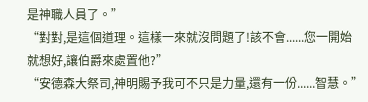是神職人員了。”
“對對,是這個道理。這樣一來就沒問題了!該不會......您一開始就想好,讓伯爵來處置他?”
“安德森大祭司,神明賜予我可不只是力量,還有一份......智慧。”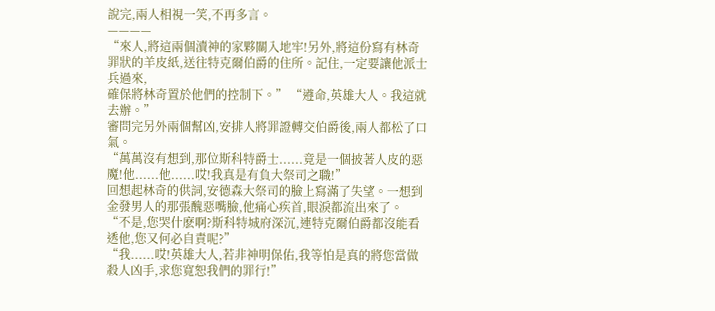說完,兩人相視一笑,不再多言。
————
“來人,將這兩個瀆神的家夥關入地牢!另外,將這份寫有林奇罪狀的羊皮紙,送往特克爾伯爵的住所。記住,一定要讓他派士兵過來,
確保將林奇置於他們的控制下。” “遵命,英雄大人。我這就去辦。”
審問完另外兩個幫凶,安排人將罪證轉交伯爵後,兩人都松了口氣。
“萬萬沒有想到,那位斯科特爵士......竟是一個披著人皮的惡魔!他......他......哎!我真是有負大祭司之職!”
回想起林奇的供詞,安德森大祭司的臉上寫滿了失望。一想到金發男人的那張醜惡嘴臉,他痛心疾首,眼淚都流出來了。
“不是,您哭什麽啊?斯科特城府深沉,連特克爾伯爵都沒能看透他,您又何必自責呢?”
“我......哎!英雄大人,若非神明保佑,我等怕是真的將您當做殺人凶手,求您寬恕我們的罪行!”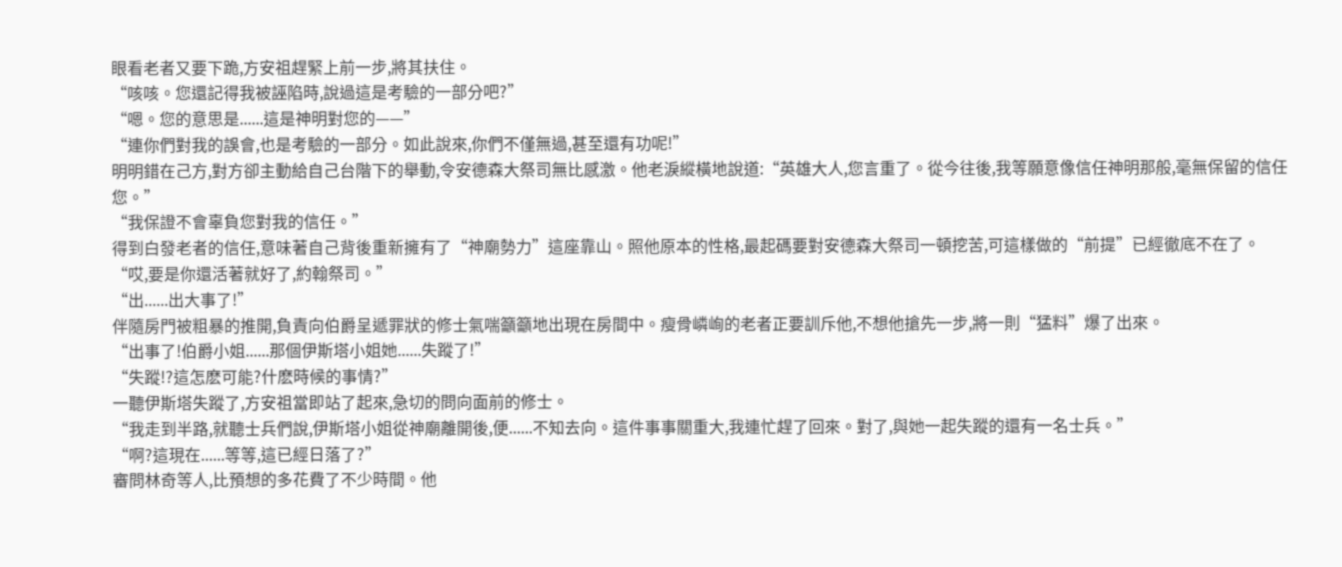眼看老者又要下跪,方安祖趕緊上前一步,將其扶住。
“咳咳。您還記得我被誣陷時,說過這是考驗的一部分吧?”
“嗯。您的意思是......這是神明對您的——”
“連你們對我的誤會,也是考驗的一部分。如此說來,你們不僅無過,甚至還有功呢!”
明明錯在己方,對方卻主動給自己台階下的舉動,令安德森大祭司無比感激。他老淚縱橫地說道:“英雄大人,您言重了。從今往後,我等願意像信任神明那般,毫無保留的信任您。”
“我保證不會辜負您對我的信任。”
得到白發老者的信任,意味著自己背後重新擁有了“神廟勢力”這座靠山。照他原本的性格,最起碼要對安德森大祭司一頓挖苦,可這樣做的“前提”已經徹底不在了。
“哎,要是你還活著就好了,約翰祭司。”
“出......出大事了!”
伴隨房門被粗暴的推開,負責向伯爵呈遞罪狀的修士氣喘籲籲地出現在房間中。瘦骨嶙峋的老者正要訓斥他,不想他搶先一步,將一則“猛料”爆了出來。
“出事了!伯爵小姐......那個伊斯塔小姐她......失蹤了!”
“失蹤!?這怎麽可能?什麽時候的事情?”
一聽伊斯塔失蹤了,方安祖當即站了起來,急切的問向面前的修士。
“我走到半路,就聽士兵們說,伊斯塔小姐從神廟離開後,便......不知去向。這件事事關重大,我連忙趕了回來。對了,與她一起失蹤的還有一名士兵。”
“啊?這現在......等等,這已經日落了?”
審問林奇等人,比預想的多花費了不少時間。他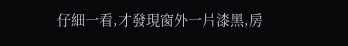仔細一看,才發現窗外一片漆黑,房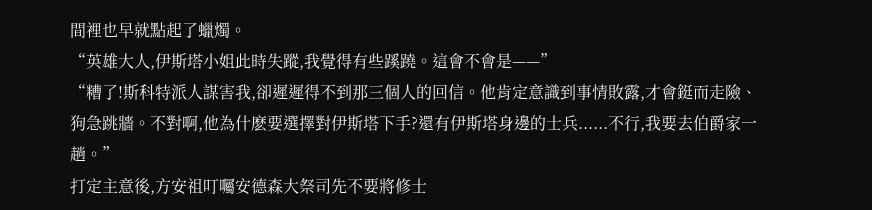間裡也早就點起了蠟燭。
“英雄大人,伊斯塔小姐此時失蹤,我覺得有些蹊蹺。這會不會是——”
“糟了!斯科特派人謀害我,卻遲遲得不到那三個人的回信。他肯定意識到事情敗露,才會鋌而走險、狗急跳牆。不對啊,他為什麽要選擇對伊斯塔下手?還有伊斯塔身邊的士兵......不行,我要去伯爵家一趟。”
打定主意後,方安祖叮囑安德森大祭司先不要將修士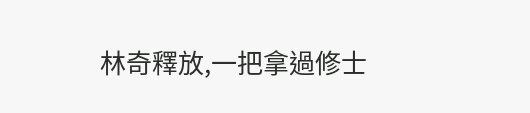林奇釋放,一把拿過修士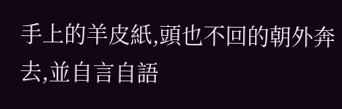手上的羊皮紙,頭也不回的朝外奔去,並自言自語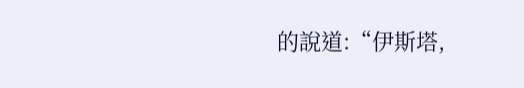的說道:“伊斯塔,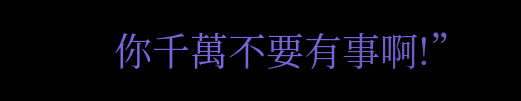你千萬不要有事啊!”